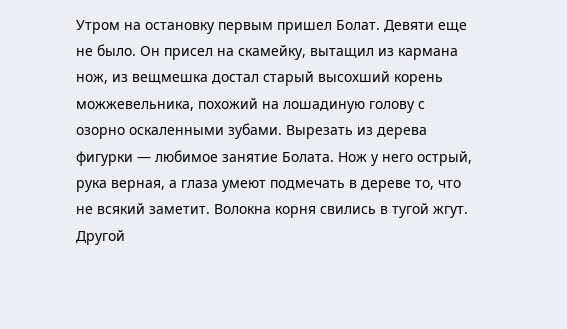Утром на остановку первым пришел Болат. Девяти еще не было. Он присел на скамейку, вытащил из кармана нож, из вещмешка достал старый высохший корень можжевельника, похожий на лошадиную голову с озорно оскаленными зубами. Вырезать из дерева фигурки — любимое занятие Болата. Нож у него острый, рука верная, а глаза умеют подмечать в дереве то, что не всякий заметит. Волокна корня свились в тугой жгут. Другой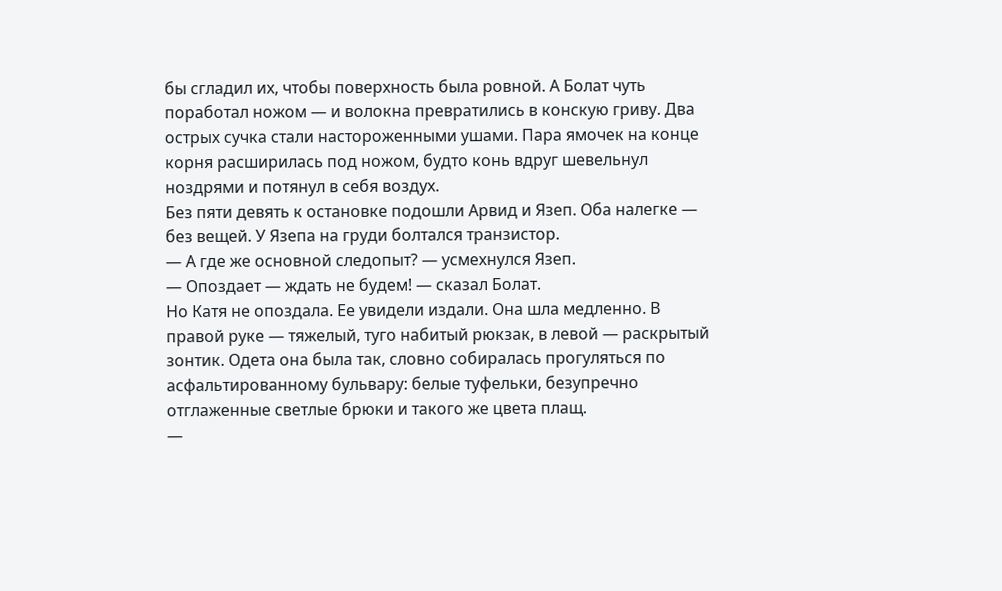бы сгладил их, чтобы поверхность была ровной. А Болат чуть поработал ножом — и волокна превратились в конскую гриву. Два острых сучка стали настороженными ушами. Пара ямочек на конце корня расширилась под ножом, будто конь вдруг шевельнул ноздрями и потянул в себя воздух.
Без пяти девять к остановке подошли Арвид и Язеп. Оба налегке — без вещей. У Язепа на груди болтался транзистор.
— А где же основной следопыт? — усмехнулся Язеп.
— Опоздает — ждать не будем! — сказал Болат.
Но Катя не опоздала. Ее увидели издали. Она шла медленно. В правой руке — тяжелый, туго набитый рюкзак, в левой — раскрытый зонтик. Одета она была так, словно собиралась прогуляться по асфальтированному бульвару: белые туфельки, безупречно отглаженные светлые брюки и такого же цвета плащ.
—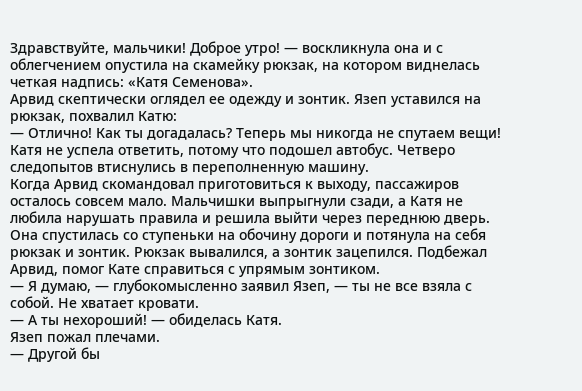Здравствуйте, мальчики! Доброе утро! — воскликнула она и с облегчением опустила на скамейку рюкзак, на котором виднелась четкая надпись: «Катя Семенова».
Арвид скептически оглядел ее одежду и зонтик. Язеп уставился на рюкзак, похвалил Катю:
— Отлично! Как ты догадалась? Теперь мы никогда не спутаем вещи!
Катя не успела ответить, потому что подошел автобус. Четверо следопытов втиснулись в переполненную машину.
Когда Арвид скомандовал приготовиться к выходу, пассажиров осталось совсем мало. Мальчишки выпрыгнули сзади, а Катя не любила нарушать правила и решила выйти через переднюю дверь. Она спустилась со ступеньки на обочину дороги и потянула на себя рюкзак и зонтик. Рюкзак вывалился, а зонтик зацепился. Подбежал Арвид, помог Кате справиться с упрямым зонтиком.
— Я думаю, — глубокомысленно заявил Язеп, — ты не все взяла с собой. Не хватает кровати.
— А ты нехороший! — обиделась Катя.
Язеп пожал плечами.
— Другой бы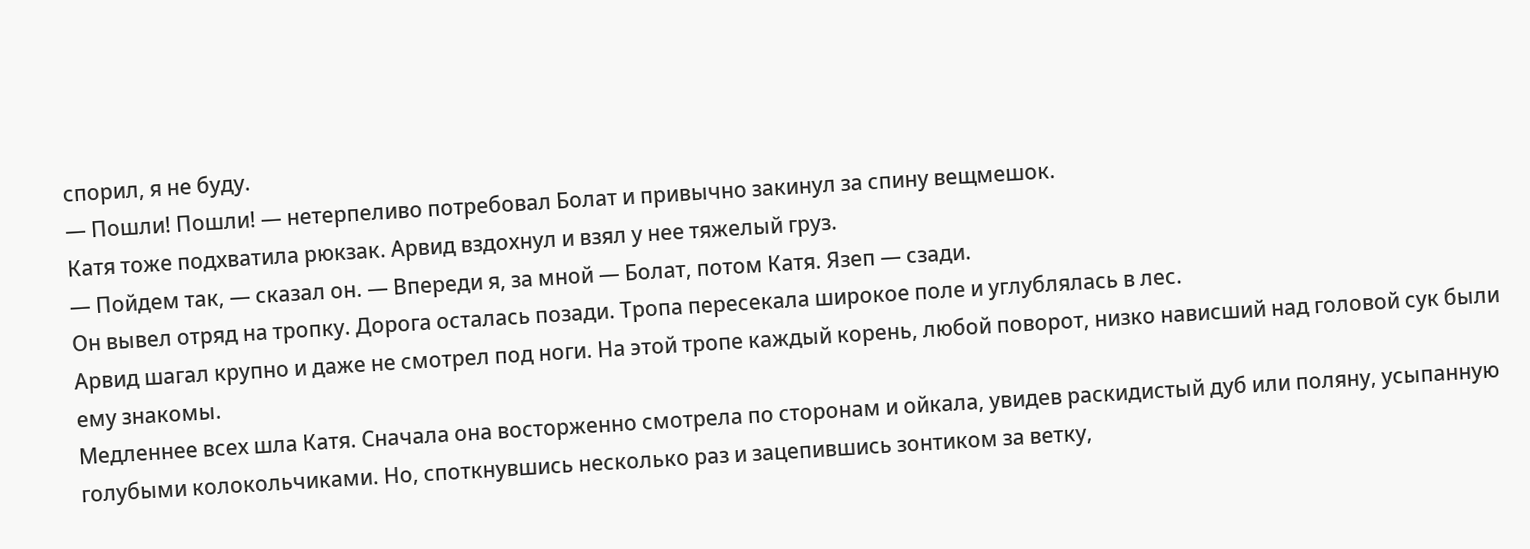спорил, я не буду.
— Пошли! Пошли! — нетерпеливо потребовал Болат и привычно закинул за спину вещмешок.
Катя тоже подхватила рюкзак. Арвид вздохнул и взял у нее тяжелый груз.
— Пойдем так, — сказал он. — Впереди я, за мной — Болат, потом Катя. Язеп — сзади.
Он вывел отряд на тропку. Дорога осталась позади. Тропа пересекала широкое поле и углублялась в лес.
Арвид шагал крупно и даже не смотрел под ноги. На этой тропе каждый корень, любой поворот, низко нависший над головой сук были ему знакомы.
Медленнее всех шла Катя. Сначала она восторженно смотрела по сторонам и ойкала, увидев раскидистый дуб или поляну, усыпанную голубыми колокольчиками. Но, споткнувшись несколько раз и зацепившись зонтиком за ветку,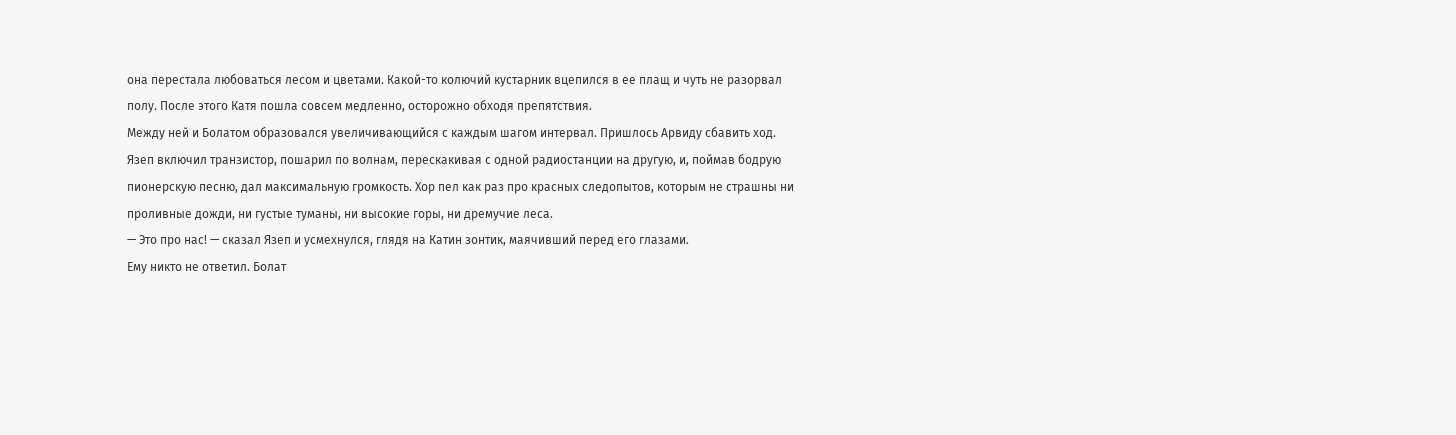она перестала любоваться лесом и цветами. Какой-то колючий кустарник вцепился в ее плащ и чуть не разорвал полу. После этого Катя пошла совсем медленно, осторожно обходя препятствия.
Между ней и Болатом образовался увеличивающийся с каждым шагом интервал. Пришлось Арвиду сбавить ход.
Язеп включил транзистор, пошарил по волнам, перескакивая с одной радиостанции на другую, и, поймав бодрую пионерскую песню, дал максимальную громкость. Хор пел как раз про красных следопытов, которым не страшны ни проливные дожди, ни густые туманы, ни высокие горы, ни дремучие леса.
— Это про нас! — сказал Язеп и усмехнулся, глядя на Катин зонтик, маячивший перед его глазами.
Ему никто не ответил. Болат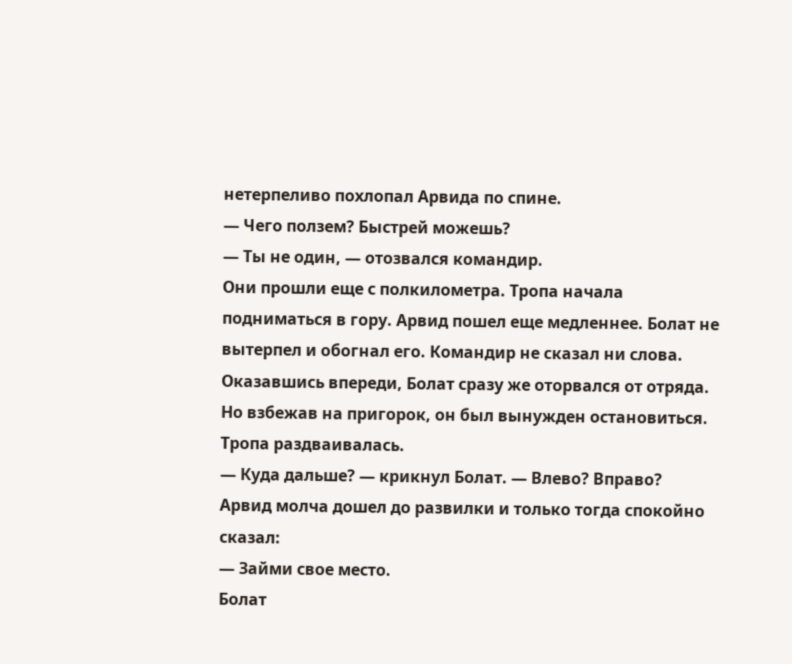нетерпеливо похлопал Арвида по спине.
— Чего ползем? Быстрей можешь?
— Ты не один, — отозвался командир.
Они прошли еще с полкилометра. Тропа начала подниматься в гору. Арвид пошел еще медленнее. Болат не вытерпел и обогнал его. Командир не сказал ни слова.
Оказавшись впереди, Болат сразу же оторвался от отряда. Но взбежав на пригорок, он был вынужден остановиться. Тропа раздваивалась.
— Куда дальше? — крикнул Болат. — Влево? Вправо?
Арвид молча дошел до развилки и только тогда спокойно сказал:
— Займи свое место.
Болат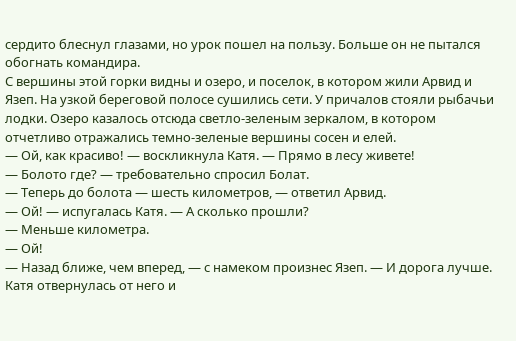сердито блеснул глазами, но урок пошел на пользу. Больше он не пытался обогнать командира.
С вершины этой горки видны и озеро, и поселок, в котором жили Арвид и Язеп. На узкой береговой полосе сушились сети. У причалов стояли рыбачьи лодки. Озеро казалось отсюда светло-зеленым зеркалом, в котором отчетливо отражались темно-зеленые вершины сосен и елей.
— Ой, как красиво! — воскликнула Катя. — Прямо в лесу живете!
— Болото где? — требовательно спросил Болат.
— Теперь до болота — шесть километров, — ответил Арвид.
— Ой! — испугалась Катя. — А сколько прошли?
— Меньше километра.
— Ой!
— Назад ближе, чем вперед, — с намеком произнес Язеп. — И дорога лучше.
Катя отвернулась от него и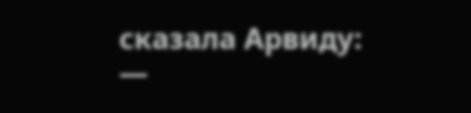сказала Арвиду:
—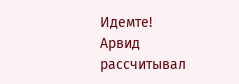Идемте!
Арвид рассчитывал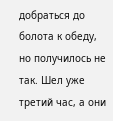добраться до болота к обеду, но получилось не так. Шел уже третий час, а они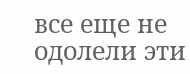все еще не одолели эти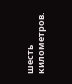шесть километров.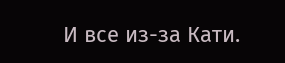И все из-за Кати.